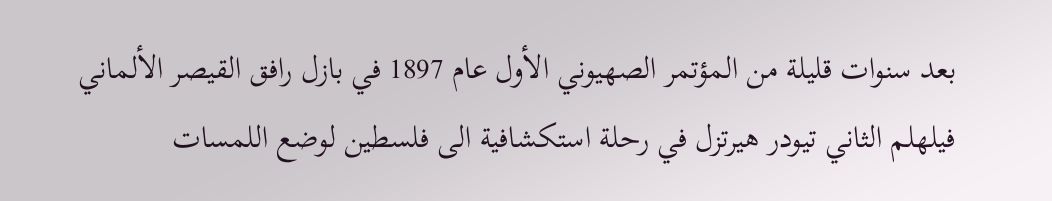بعد سنوات قليلة من المؤتمر الصهيوني الأول عام 1897 في بازل رافق القيصر الألماني فيلهلم الثاني تيودر هيرتزل في رحلة استكشافية الى فلسطين لوضع اللمسات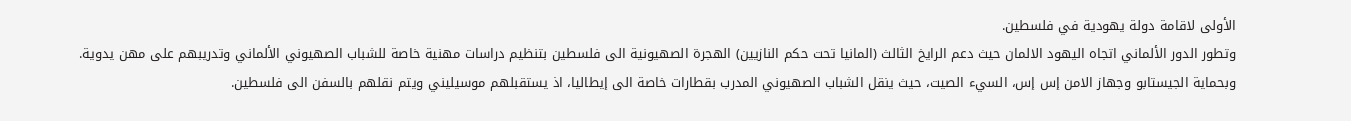الأولى لاقامة دولة يهودية في فلسطين.
وتطور الدور الألماني اتجاه اليهود الالمان حيث دعم الرايخ الثالث (المانيا تحت حكم النازيين) الهجرة الصهيونية الى فلسطين بتنظيم دراسات مهنية خاصة للشباب الصهيوني الألماني وتدريبهم على مهن يدوية. وبحماية الجيستابو وجهاز الامن إس إس، السيء الصيت، حيث ينقل الشباب الصهيوني المدرب بقطارات خاصة الى إيطاليا، اذ يستقبلهم موسيليني ويتم نقلهم بالسفن الى فلسطين.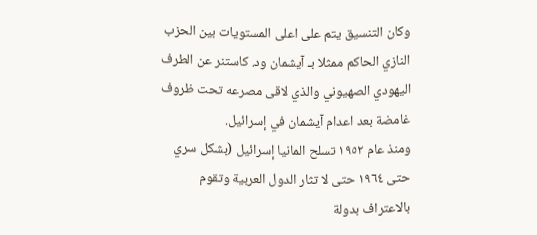وكان التنسيق يتم على اعلى المستويات بين الحزب النازي الحاكم ممثلا بـ آيشمان ود. كاستنر عن الطرف اليهودي الصهيوني والذي لاقى مصرعه تحت ظروف غامضة بعد اعدام آيشمان في إسرائيل.
ومنذ عام ١٩٥٢ تسلح المانيا إسرائيل (بشكل سري حتى ١٩٦٤ حتى لا تثار الدول العربية وتقوم بالاعتراف بدولة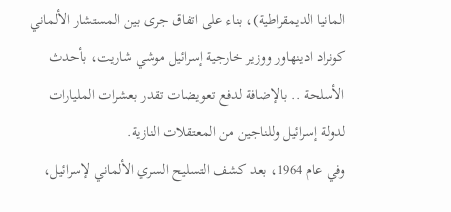المانيا الديمقراطية)، بناء على اتفاق جرى بين المستشار الألماني كونراد ادينهاور ووزير خارجية إسرائيل موشي شاريت، بأحدث الأسلحة .. بالإضافة لدفع تعويضات تقدر بعشرات المليارات لدولة إسرائيل وللناجين من المعتقلات النازية.
وفي عام 1964، بعد كشف التسليح السري الألماني لإسرائيل،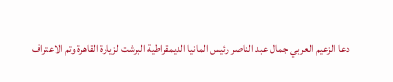دعا الزعيم العربي جمال عبد الناصر رئيس المانيا الديمقراطية البرشت لزيارة القاهرة وتم الاعتراف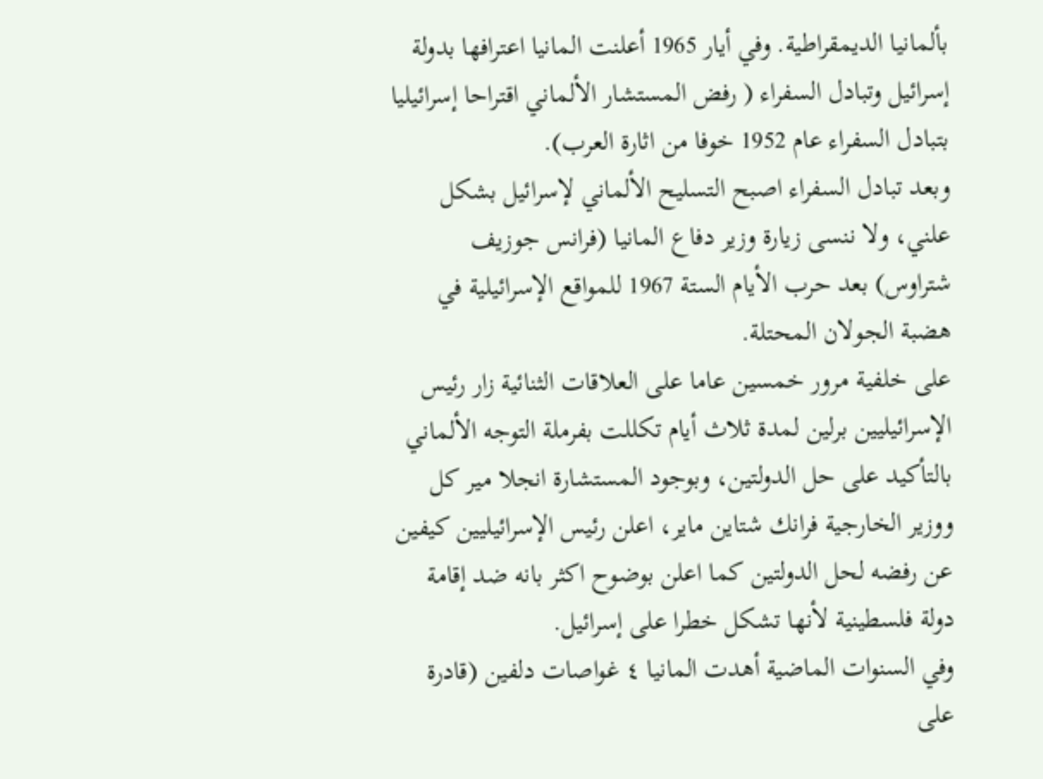بألمانيا الديمقراطية. وفي أيار 1965 أعلنت المانيا اعترافها بدولة إسرائيل وتبادل السفراء ( رفض المستشار الألماني اقتراحا إسرائيليا بتبادل السفراء عام 1952 خوفا من اثارة العرب).
وبعد تبادل السفراء اصبح التسليح الألماني لإسرائيل بشكل علني، ولا ننسى زيارة وزير دفاع المانيا (فرانس جوزيف شتراوس) بعد حرب الأيام الستة 1967 للمواقع الإسرائيلية في هضبة الجولان المحتلة.
على خلفية مرور خمسين عاما على العلاقات الثنائية زار رئيس الإسرائيليين برلين لمدة ثلاث أيام تكللت بفرملة التوجه الألماني بالتأكيد على حل الدولتين، وبوجود المستشارة انجلا مير كل ووزير الخارجية فرانك شتاين ماير، اعلن رئيس الإسرائيليين كيفين عن رفضه لحل الدولتين كما اعلن بوضوح اكثر بانه ضد إقامة دولة فلسطينية لأنها تشكل خطرا على إسرائيل.
وفي السنوات الماضية أهدت المانيا ٤ غواصات دلفين (قادرة على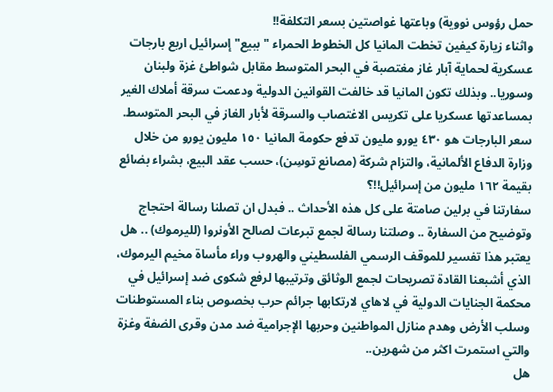حمل رؤوس نووية) وباعتها غواصتين بسعر التكلفة!!
واثناء زيارة كيفين تخطت المانيا كل الخطوط الحمراء "ببيع" إسرائيل اربع بارجات عسكرية لحماية آبار غاز مغتصبة في البحر المتوسط مقابل شواطئ غزة ولبنان وسوريا.. وبذلك تكون المانيا قد خالفت القوانين الدولية ودعمت سرقة أملاك الغير بمساعدتها عسكريا على تكريس الاغتصاب والسرقة لأبار الغاز في البحر المتوسط.
سعر البارجات هو ٤٣٠ يورو مليون تدفع حكومة المانيا ١٥٠ مليون يورو من خلال وزارة الدفاع الألمانية، والتزام شركة (مصانع توسِن)، حسب عقد البيع، بشراء بضائع بقيمة ١٦٢ مليون من إسرائيل!!؟
سفارتنا في برلين صامتة على كل هذه الأحداث .. فبدل ان تصلنا رسالة احتجاج وتوضيح من السفارة .. وصلتنا رسالة لجمع تبرعات لصالح الأونروا (لليرموك) .. هل يعتبر هذا تفسير للموقف الرسمي الفلسطيني والهروب وراء مأساة مخيم اليرموك، الذي أشبعنا القادة تصريحات لجمع الوثائق وترتيبها لرفع شكوى ضد إسرائيل في محكمة الجنايات الدولية في لاهاي لارتكابها جرائم حرب بخصوص بناء المستوطنات وسلب الأرض وهدم منازل المواطنين وحربها الإجرامية ضد مدن وقرى الضفة وغزة والتي استمرت اكثر من شهرين..
هل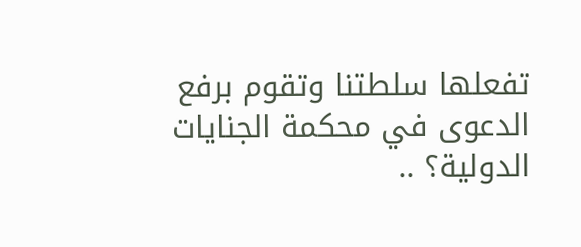تفعلها سلطتنا وتقوم برفع الدعوى في محكمة الجنايات الدولية؟ ..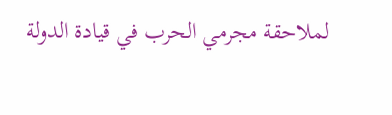لملاحقة مجرمي الحرب في قيادة الدولة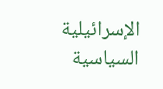الإسرائيلية السياسية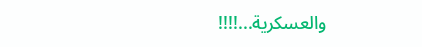والعسكرية...!!!!